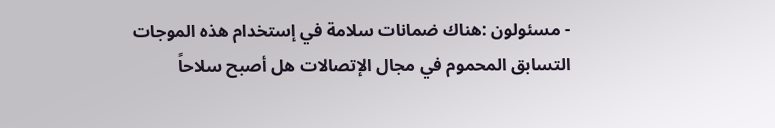- مسئولون :هناك ضمانات سلامة في إستخدام هذه الموجات
التسابق المحموم في مجال الإتصالات هل أصبح سلاحاً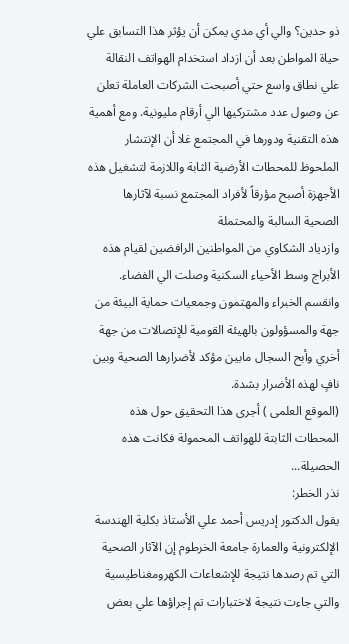ذو حدين؟ والي أي مدي يمكن أن يؤثر هذا التسابق علي حياة المواطن بعد أن ازداد استخدام الهواتف النقالة علي نطاق واسع حتي أصبحت الشركات العاملة تعلن عن وصول عدد مشتركيها الي أرقام مليونية. ومع أهمية
هذه التقنية ودورها في المجتمع غلا أن الإنتشار الملحوظ للمحطات الأرضية الثابة واللازمة لتشغيل هذه الأجهزة أصبح مؤرقاً لأفراد المجتمع نسبة لآثارها الصحية السالبة والمحتملة
وازدياد الشكاوي من المواطنين الرافضين لقيام هذه الأبراج وسط الأحياء السكنية وصلت الي الفضاء. وانقسم الخبراء والمهتمون وجمعيات حماية البيئة من جهة والمسؤولون بالهيئة القومية للإتصالات من جهة أخري وأبح السجال مابين مؤكد لأضرارها الصحية وبين نافٍ لهذه الأضرار بشدة.
(الموقع العلمى ) أجرى هذا التحقيق حول هذه المحطات الثابتة للهواتف المحمولة فكانت هذه الحصيلة...
نذر الخطر:
يقول الدكتور إدريس أحمد علي الأستاذ بكلية الهندسة الإلكترونية والعمارة جامعة الخرطوم إن الآثار الصحية التي تم رصدها نتيجة للإشعاعات الكهرومغناطيسية والتي جاءت نتيجة لاختبارات تم إجراؤها علي بعض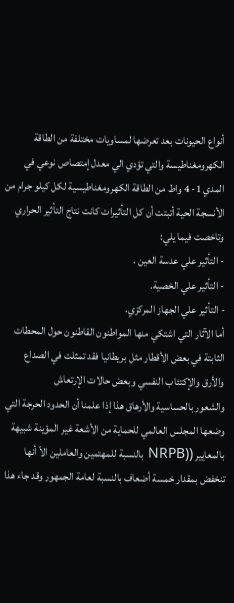أنواع الحيونات بعد تعرضها لمساويات مختلفة من الطاقة الكهرومغناطيسة والتي تؤدي الي معدل إمتصاص نوعي في المدي 1- 4 واط من الطاقة الكهرومغناطيسية لكل كيلو جرام من الأنسجة الحية أتبتت أن كل التأثيرات كانت نتاج التأثير الحراري وتاخصت فيما يلي:
- التأثير علي عدسة العين .
- التأثير علي الخصية.
- التأثير علي الجهاز المركزي.
أما الآثار التي اشتكي منها المواطنون القاطنون حول المحطات الثابتة في بعض الأقطار مثل بريطانيا فقد تمثلت في الصداع والأرق والإكتئاب النفسي وبعض حالات الإرتعاش
والشعور بالحساسية والأرهاق هذا إذا علمنا أن الحدود الحرجة التي وضعها المجلس العالمي للحماية من الأشعة غير المؤينة شبيهة بالمعايير ((NRPB بالنسبة للمهتمين والعاملين الاّ أنها تنخفض بمقدار خمسة أضعاف بالنسبة لعامة الجمهور وقد جاء هذا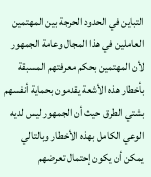التباين في الحدود الحرجة بين المهتمين العاملين في هذا المجال وعامة الجمهور لأن المهتمين بحكم معرفتهم المسبقة بأخطار هذه الأشعة يقدمون بحماية أنفسهم بشتي الطرق حيث أن الجمهور ليس لديه الوعي الكامل بهذه الأخطار وبالتالي يمكن أن يكون إحتمال تعرضهم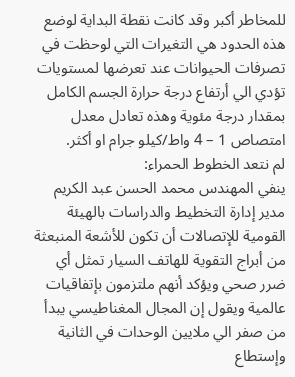للمخاطر أكبر وقد كانت نقطة البداية لوضع هذه الحدود هي التغيرات التي لوحظت في تصرفات الحيوانات عند تعرضها لمستويات تؤدي الي أرتفاع درجة حرارة الجسم الكامل بمقدار درجة مئوية وهذه تعادل معدل امتصاص 1 – 4 واط/كيلو جرام او أكثر.
لم نتعد الخطوط الحمراء:
ينفي المهندس محمد الحسن عبد الكريم مدير إدارة التخطيط والدراسات بالهيئة القومية للإتصالات أن تكون للأشعة المنبعثة من أبراج التقوية للهاتف السيار تمثل أي ضرر صحي ويؤكد أنهم ملتزمون بإتفاقيات عالمية ويقول إن المجال المغناطيسي يبدأ من صفر الي ملايين الوحدات في الثانية وإستطاع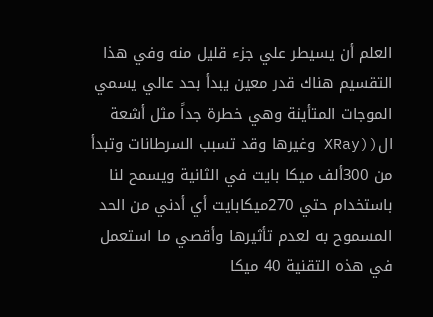العلم أن يسيطر علي جزء قليل منه وفي هذا التقسيم هناك قدر معين يبدأ بحد عالي يسمي الموجات المتأينة وهي خطرة جداً مثل أشعة ال((XRay وغيرها وقد تسبب السرطانات وتبدأ من 300ألف ميكا بايت في الثانية ويسمح لنا باستخدام حتي 270ميكابايت أي أدني من الحد المسموح به لعدم تأثيرها وأقصي ما استعمل في هذه التقنية 40 ميكا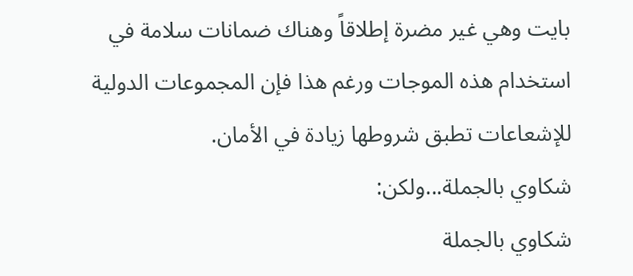بايت وهي غير مضرة إطلاقاً وهناك ضمانات سلامة في استخدام هذه الموجات ورغم هذا فإن المجموعات الدولية للإشعاعات تطبق شروطها زيادة في الأمان.
شكاوي بالجملة...ولكن:
شكاوي بالجملة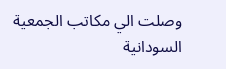وصلت الي مكاتب الجمعية السودانية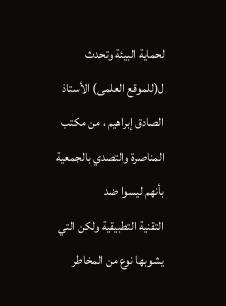لحماية البيئة وتحدث ل(للموقع العلمى) الأستاذ الصادق إبراهيم ، من مكتب المناصرة والتصدي بالجمعية بأنهم ليسوا ضد
التقنية التطبيقية ولكن التي يشوبها نوع من المخاطر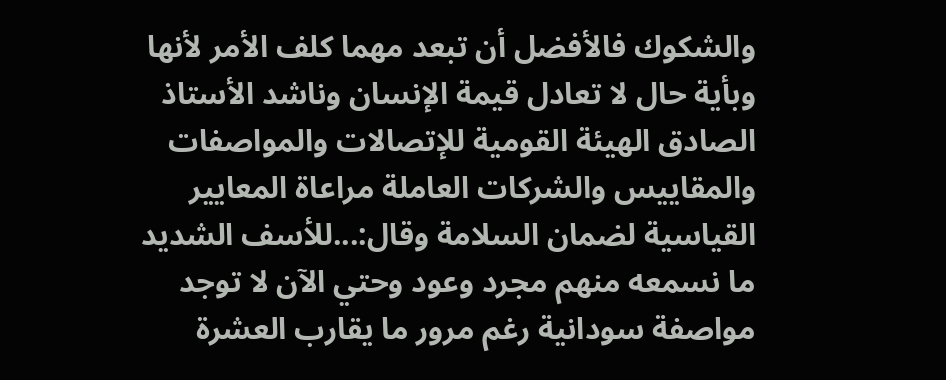والشكوك فالأفضل أن تبعد مهما كلف الأمر لأنها وبأية حال لا تعادل قيمة الإنسان وناشد الأستاذ الصادق الهيئة القومية للإتصالات والمواصفات والمقاييس والشركات العاملة مراعاة المعايير القياسية لضمان السلامة وقال:...للأسف الشديد ما نسمعه منهم مجرد وعود وحتي الآن لا توجد مواصفة سودانية رغم مرور ما يقارب العشرة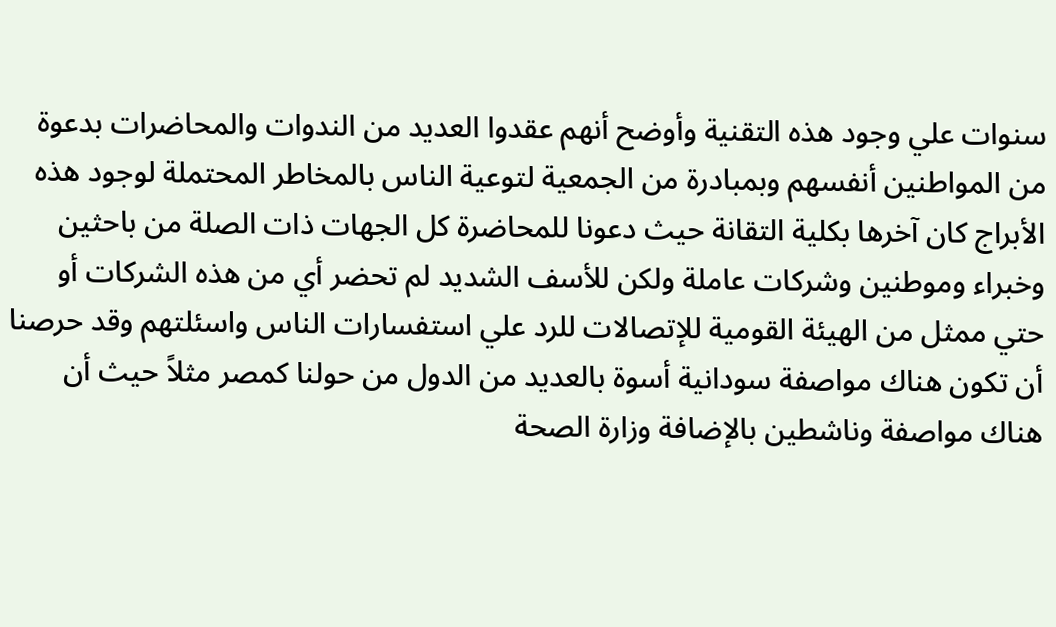سنوات علي وجود هذه التقنية وأوضح أنهم عقدوا العديد من الندوات والمحاضرات بدعوة من المواطنين أنفسهم وبمبادرة من الجمعية لتوعية الناس بالمخاطر المحتملة لوجود هذه الأبراج كان آخرها بكلية التقانة حيث دعونا للمحاضرة كل الجهات ذات الصلة من باحثين وخبراء وموطنين وشركات عاملة ولكن للأسف الشديد لم تحضر أي من هذه الشركات أو حتي ممثل من الهيئة القومية للإتصالات للرد علي استفسارات الناس واسئلتهم وقد حرصنا أن تكون هناك مواصفة سودانية أسوة بالعديد من الدول من حولنا كمصر مثلاً حيث أن هناك مواصفة وناشطين بالإضافة وزارة الصحة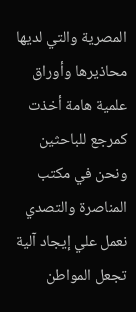المصرية والتي لديها محاذيرها وأوراق علمية هامة أخذت كمرجع للباحثين ونحن في مكتب المناصرة والتصدي نعمل علي إيجاد آلية تجعل المواطن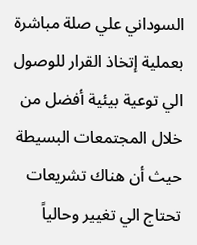السوداني علي صلة مباشرة بعملية إتخاذ القرار للوصول الي توعية بيئية أفضل من خلال المجتمعات البسيطة حيث أن هناك تشريعات تحتاج الي تغيير وحالياً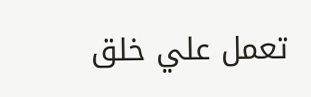تعمل علي خلق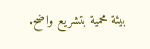بيئة محمية بتشريع واضح.